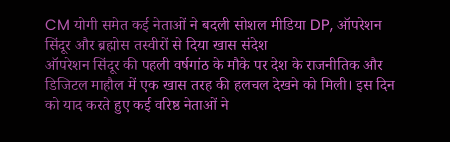CM योगी समेत कई नेताओं ने बदली सोशल मीडिया DP, ऑपरेशन सिंदूर और ब्रह्मोस तस्वीरों से दिया खास संदेश
ऑपरेशन सिंदूर की पहली वर्षगांठ के मौके पर देश के राजनीतिक और डिजिटल माहौल में एक खास तरह की हलचल देखने को मिली। इस दिन को याद करते हुए कई वरिष्ठ नेताओं ने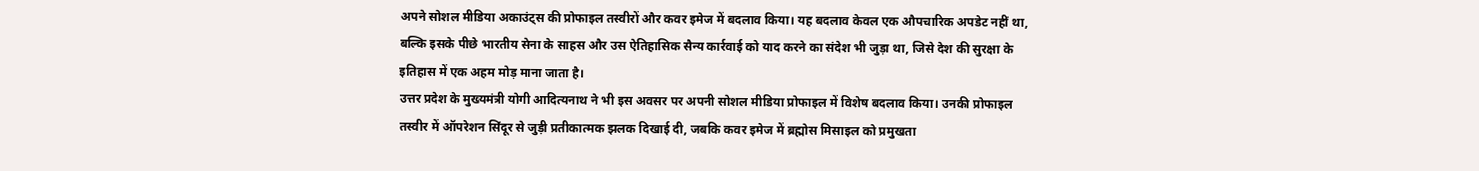अपने सोशल मीडिया अकाउंट्स की प्रोफाइल तस्वीरों और कवर इमेज में बदलाव किया। यह बदलाव केवल एक औपचारिक अपडेट नहीं था, बल्कि इसके पीछे भारतीय सेना के साहस और उस ऐतिहासिक सैन्य कार्रवाई को याद करने का संदेश भी जुड़ा था, जिसे देश की सुरक्षा के इतिहास में एक अहम मोड़ माना जाता है।
उत्तर प्रदेश के मुख्यमंत्री योगी आदित्यनाथ ने भी इस अवसर पर अपनी सोशल मीडिया प्रोफाइल में विशेष बदलाव किया। उनकी प्रोफाइल तस्वीर में ऑपरेशन सिंदूर से जुड़ी प्रतीकात्मक झलक दिखाई दी, जबकि कवर इमेज में ब्रह्मोस मिसाइल को प्रमुखता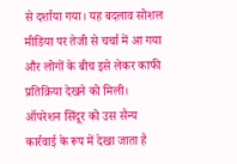से दर्शाया गया। यह बदलाव सोशल मीडिया पर तेजी से चर्चा में आ गया और लोगों के बीच इसे लेकर काफी प्रतिक्रिया देखने को मिली।
ऑपरेशन सिंदूर को उस सैन्य कार्रवाई के रूप में देखा जाता है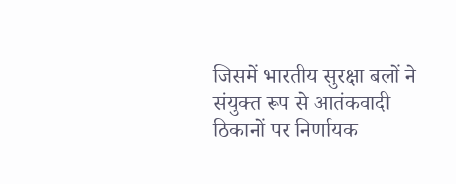जिसमें भारतीय सुरक्षा बलों ने संयुक्त रूप से आतंकवादी ठिकानों पर निर्णायक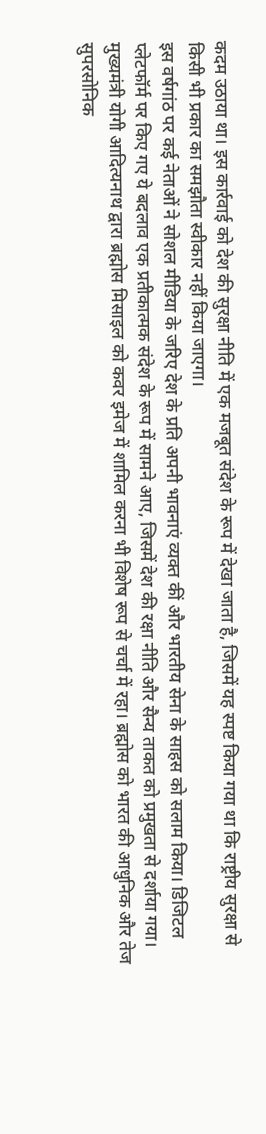कदम उठाया था। इस कार्रवाई को देश की सुरक्षा नीति में एक मजबूत संदेश के रूप में देखा जाता है, जिसमें यह स्पष्ट किया गया था कि राष्ट्रीय सुरक्षा से किसी भी प्रकार का समझौता स्वीकार नहीं किया जाएगा।
इस वर्षगांठ पर कई नेताओं ने सोशल मीडिया के जरिए देश के प्रति अपनी भावनाएं व्यक्त कीं और भारतीय सेना के साहस को सलाम किया। डिजिटल प्लेटफॉर्म पर किए गए ये बदलाव एक प्रतीकात्मक संदेश के रूप में सामने आए, जिसमें देश की रक्षा नीति और सैन्य ताकत को प्रमुखता से दर्शाया गया।
मुख्यमंत्री योगी आदित्यनाथ द्वारा ब्रह्मोस मिसाइल को कवर इमेज में शामिल करना भी विशेष रूप से चर्चा में रहा। ब्रह्मोस को भारत की आधुनिक और तेज सुपरसोनिक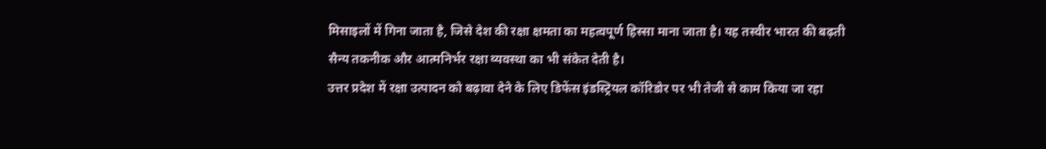मिसाइलों में गिना जाता है, जिसे देश की रक्षा क्षमता का महत्वपूर्ण हिस्सा माना जाता है। यह तस्वीर भारत की बढ़ती सैन्य तकनीक और आत्मनिर्भर रक्षा व्यवस्था का भी संकेत देती है।
उत्तर प्रदेश में रक्षा उत्पादन को बढ़ावा देने के लिए डिफेंस इंडस्ट्रियल कॉरिडोर पर भी तेजी से काम किया जा रहा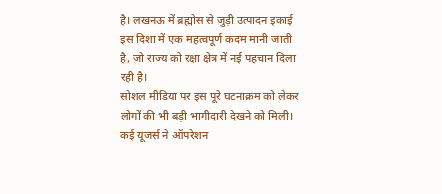है। लखनऊ में ब्रह्मोस से जुड़ी उत्पादन इकाई इस दिशा में एक महत्वपूर्ण कदम मानी जाती है, जो राज्य को रक्षा क्षेत्र में नई पहचान दिला रही है।
सोशल मीडिया पर इस पूरे घटनाक्रम को लेकर लोगों की भी बड़ी भागीदारी देखने को मिली। कई यूजर्स ने ऑपरेशन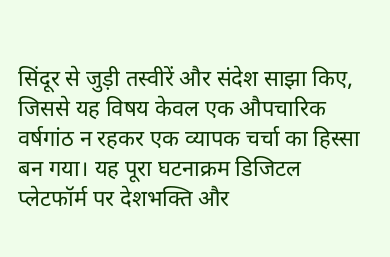सिंदूर से जुड़ी तस्वीरें और संदेश साझा किए, जिससे यह विषय केवल एक औपचारिक वर्षगांठ न रहकर एक व्यापक चर्चा का हिस्सा बन गया। यह पूरा घटनाक्रम डिजिटल प्लेटफॉर्म पर देशभक्ति और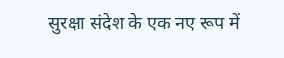सुरक्षा संदेश के एक नए रूप में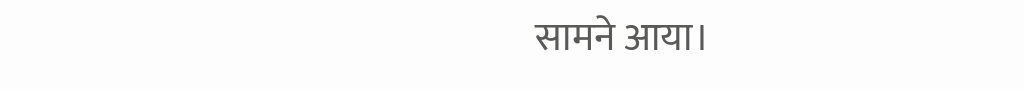सामने आया।